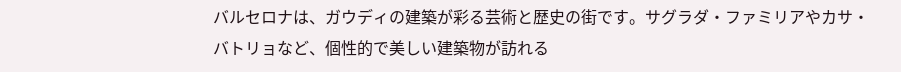バルセロナは、ガウディの建築が彩る芸術と歴史の街です。サグラダ・ファミリアやカサ・バトリョなど、個性的で美しい建築物が訪れる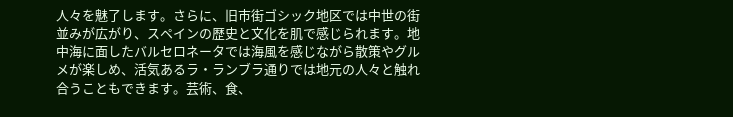人々を魅了します。さらに、旧市街ゴシック地区では中世の街並みが広がり、スペインの歴史と文化を肌で感じられます。地中海に面したバルセロネータでは海風を感じながら散策やグルメが楽しめ、活気あるラ・ランブラ通りでは地元の人々と触れ合うこともできます。芸術、食、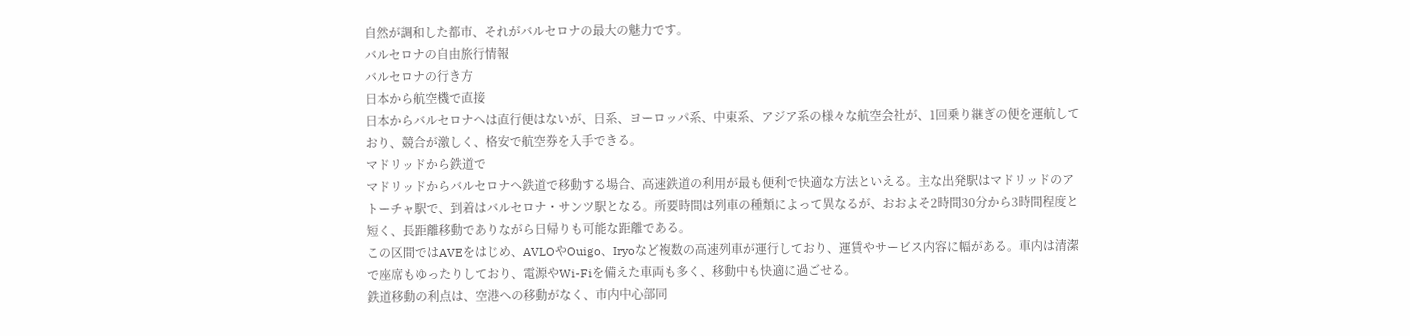自然が調和した都市、それがバルセロナの最大の魅力です。
バルセロナの自由旅行情報
バルセロナの行き方
日本から航空機で直接
日本からバルセロナへは直行便はないが、日系、ヨーロッパ系、中東系、アジア系の様々な航空会社が、1回乗り継ぎの便を運航しており、競合が激しく、格安で航空券を入手できる。
マドリッドから鉄道で
マドリッドからバルセロナへ鉄道で移動する場合、高速鉄道の利用が最も便利で快適な方法といえる。主な出発駅はマドリッドのアトーチャ駅で、到着はバルセロナ・サンツ駅となる。所要時間は列車の種類によって異なるが、おおよそ2時間30分から3時間程度と短く、長距離移動でありながら日帰りも可能な距離である。
この区間ではAVEをはじめ、AVLOやOuigo、Iryoなど複数の高速列車が運行しており、運賃やサービス内容に幅がある。車内は清潔で座席もゆったりしており、電源やWi-Fiを備えた車両も多く、移動中も快適に過ごせる。
鉄道移動の利点は、空港への移動がなく、市内中心部同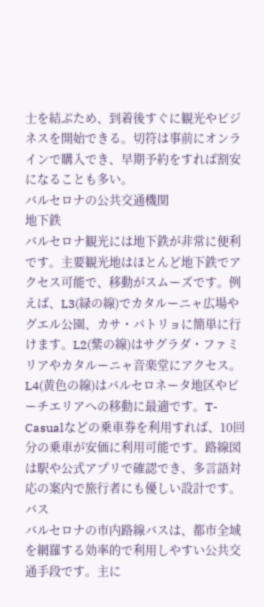士を結ぶため、到着後すぐに観光やビジネスを開始できる。切符は事前にオンラインで購入でき、早期予約をすれば割安になることも多い。
バルセロナの公共交通機関
地下鉄
バルセロナ観光には地下鉄が非常に便利です。主要観光地はほとんど地下鉄でアクセス可能で、移動がスムーズです。例えば、L3(緑の線)でカタルーニャ広場やグエル公園、カサ・バトリョに簡単に行けます。L2(紫の線)はサグラダ・ファミリアやカタルーニャ音楽堂にアクセス。L4(黄色の線)はバルセロネータ地区やビーチエリアへの移動に最適です。T-Casualなどの乗車券を利用すれば、10回分の乗車が安価に利用可能です。路線図は駅や公式アプリで確認でき、多言語対応の案内で旅行者にも優しい設計です。
バス
バルセロナの市内路線バスは、都市全域を網羅する効率的で利用しやすい公共交通手段です。主に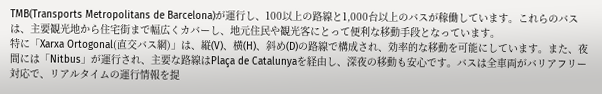TMB(Transports Metropolitans de Barcelona)が運行し、100以上の路線と1,000台以上のバスが稼働しています。これらのバスは、主要観光地から住宅街まで幅広くカバーし、地元住民や観光客にとって便利な移動手段となっています。
特に「Xarxa Ortogonal(直交バス網)」は、縦(V)、横(H)、斜め(D)の路線で構成され、効率的な移動を可能にしています。また、夜間には「Nitbus」が運行され、主要な路線はPlaça de Catalunyaを経由し、深夜の移動も安心です。バスは全車両がバリアフリー対応で、リアルタイムの運行情報を提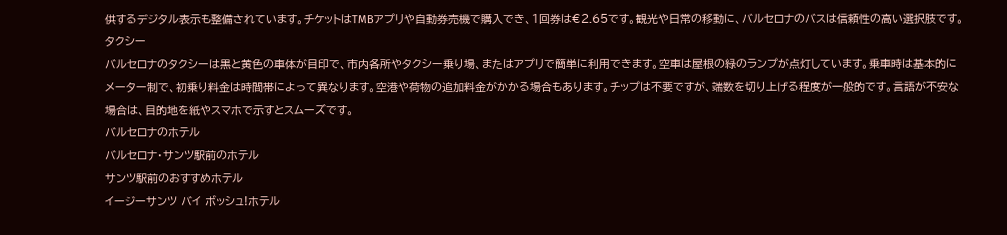供するデジタル表示も整備されています。チケットはTMBアプリや自動券売機で購入でき、1回券は€2.65です。観光や日常の移動に、バルセロナのバスは信頼性の高い選択肢です。
タクシー
バルセロナのタクシーは黒と黄色の車体が目印で、市内各所やタクシー乗り場、またはアプリで簡単に利用できます。空車は屋根の緑のランプが点灯しています。乗車時は基本的にメーター制で、初乗り料金は時間帯によって異なります。空港や荷物の追加料金がかかる場合もあります。チップは不要ですが、端数を切り上げる程度が一般的です。言語が不安な場合は、目的地を紙やスマホで示すとスムーズです。
バルセロナのホテル
バルセロナ・サンツ駅前のホテル
サンツ駅前のおすすめホテル
イージーサンツ バイ ボッシュ!ホテル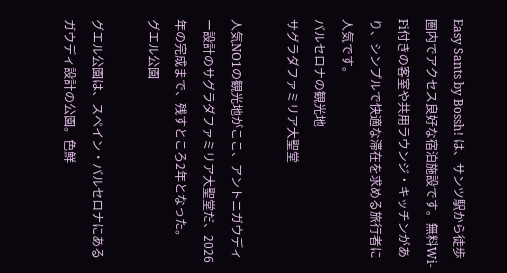Easy Sants by Bossh! は、サンツ駅から徒歩圏内でアクセス良好な宿泊施設です。無料Wi-Fi付きの客室や共用ラウンジ・キッチンがあり、シンプルで快適な滞在を求める旅行者に人気です。
バルセロナの観光地
サグラダファミリア大聖堂

人気NO1の観光地がここ、アントニガウディー設計のサグラダファミリア大聖堂だ、2026年の完成まで、残すところ2年となった。
グエル公園

グエル公園は、スペイン・バルセロナにあるガウディ設計の公園。色鮮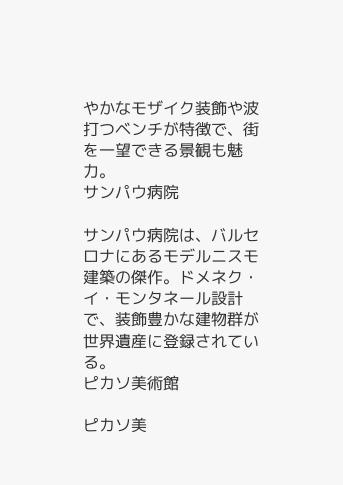やかなモザイク装飾や波打つベンチが特徴で、街を一望できる景観も魅力。
サンパウ病院

サンパウ病院は、バルセロナにあるモデルニスモ建築の傑作。ドメネク・イ・モンタネール設計で、装飾豊かな建物群が世界遺産に登録されている。
ピカソ美術館

ピカソ美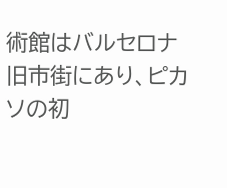術館はバルセロナ旧市街にあり、ピカソの初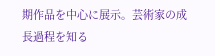期作品を中心に展示。芸術家の成長過程を知る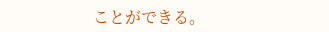ことができる。